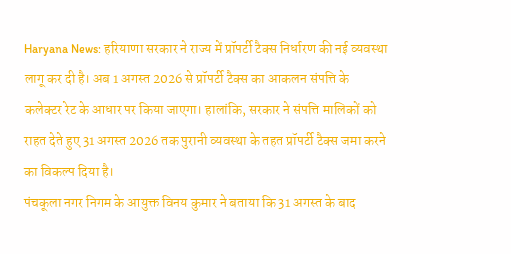Haryana News: हरियाणा सरकार ने राज्य में प्रॉपर्टी टैक्स निर्धारण की नई व्यवस्था लागू कर दी है। अब 1 अगस्त 2026 से प्रॉपर्टी टैक्स का आकलन संपत्ति के कलेक्टर रेट के आधार पर किया जाएगा। हालांकि, सरकार ने संपत्ति मालिकों को राहत देते हुए 31 अगस्त 2026 तक पुरानी व्यवस्था के तहत प्रॉपर्टी टैक्स जमा करने का विकल्प दिया है।
पंचकूला नगर निगम के आयुक्त विनय कुमार ने बताया कि 31 अगस्त के बाद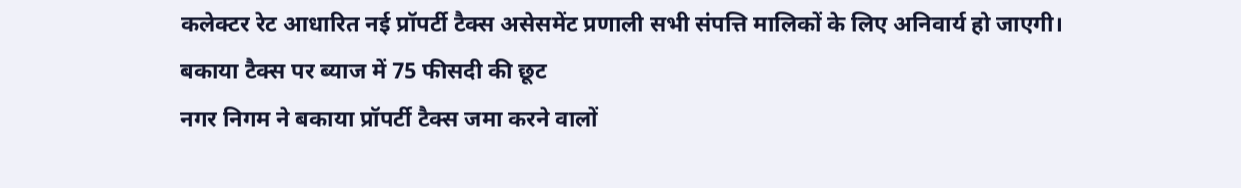कलेक्टर रेट आधारित नई प्रॉपर्टी टैक्स असेसमेंट प्रणाली सभी संपत्ति मालिकों के लिए अनिवार्य हो जाएगी।
बकाया टैक्स पर ब्याज में 75 फीसदी की छूट
नगर निगम ने बकाया प्रॉपर्टी टैक्स जमा करने वालों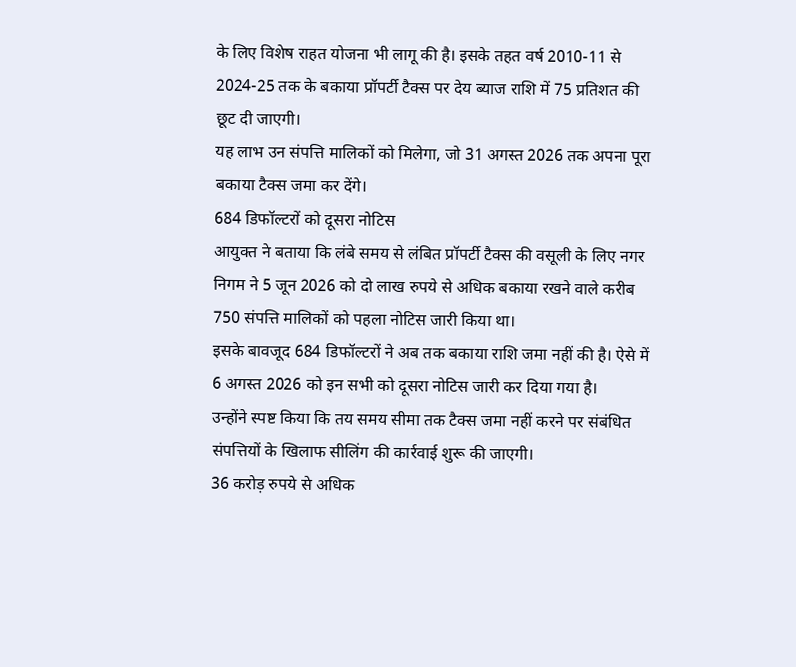के लिए विशेष राहत योजना भी लागू की है। इसके तहत वर्ष 2010-11 से 2024-25 तक के बकाया प्रॉपर्टी टैक्स पर देय ब्याज राशि में 75 प्रतिशत की छूट दी जाएगी।
यह लाभ उन संपत्ति मालिकों को मिलेगा, जो 31 अगस्त 2026 तक अपना पूरा बकाया टैक्स जमा कर देंगे।
684 डिफॉल्टरों को दूसरा नोटिस
आयुक्त ने बताया कि लंबे समय से लंबित प्रॉपर्टी टैक्स की वसूली के लिए नगर निगम ने 5 जून 2026 को दो लाख रुपये से अधिक बकाया रखने वाले करीब 750 संपत्ति मालिकों को पहला नोटिस जारी किया था।
इसके बावजूद 684 डिफॉल्टरों ने अब तक बकाया राशि जमा नहीं की है। ऐसे में 6 अगस्त 2026 को इन सभी को दूसरा नोटिस जारी कर दिया गया है।
उन्होंने स्पष्ट किया कि तय समय सीमा तक टैक्स जमा नहीं करने पर संबंधित संपत्तियों के खिलाफ सीलिंग की कार्रवाई शुरू की जाएगी।
36 करोड़ रुपये से अधिक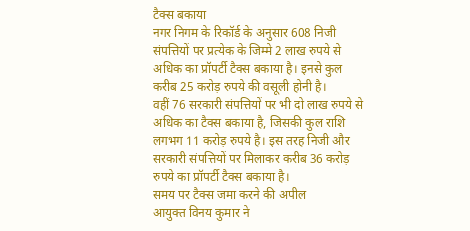टैक्स बकाया
नगर निगम के रिकॉर्ड के अनुसार 608 निजी संपत्तियों पर प्रत्येक के जिम्मे 2 लाख रुपये से अधिक का प्रॉपर्टी टैक्स बकाया है। इनसे कुल करीब 25 करोड़ रुपये की वसूली होनी है।
वहीं 76 सरकारी संपत्तियों पर भी दो लाख रुपये से अधिक का टैक्स बकाया है, जिसकी कुल राशि लगभग 11 करोड़ रुपये है। इस तरह निजी और सरकारी संपत्तियों पर मिलाकर करीब 36 करोड़ रुपये का प्रॉपर्टी टैक्स बकाया है।
समय पर टैक्स जमा करने की अपील
आयुक्त विनय कुमार ने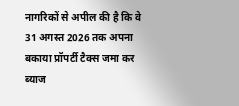नागरिकों से अपील की है कि वे 31 अगस्त 2026 तक अपना बकाया प्रॉपर्टी टैक्स जमा कर ब्याज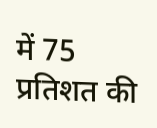में 75 प्रतिशत की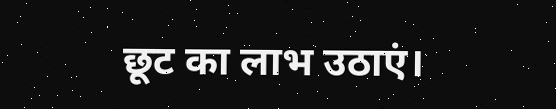छूट का लाभ उठाएं।